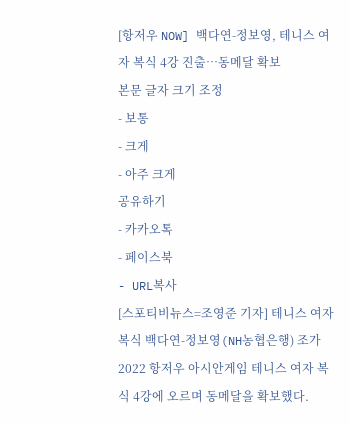[항저우 NOW] 백다연-정보영, 테니스 여자 복식 4강 진출…동메달 확보
본문 글자 크기 조정
- 보통
- 크게
- 아주 크게
공유하기
- 카카오톡
- 페이스북
- URL복사
[스포티비뉴스=조영준 기자] 테니스 여자 복식 백다연-정보영(NH농협은행) 조가 2022 항저우 아시안게임 테니스 여자 복식 4강에 오르며 동메달을 확보했다.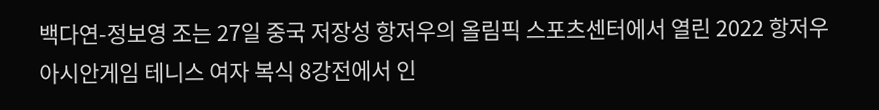백다연-정보영 조는 27일 중국 저장성 항저우의 올림픽 스포츠센터에서 열린 2022 항저우 아시안게임 테니스 여자 복식 8강전에서 인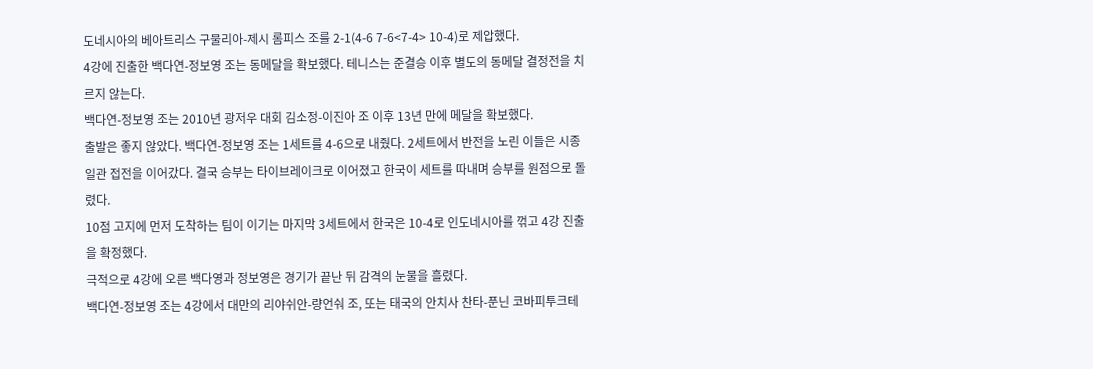도네시아의 베아트리스 구물리아-제시 롬피스 조를 2-1(4-6 7-6<7-4> 10-4)로 제압했다.
4강에 진출한 백다연-정보영 조는 동메달을 확보했다. 테니스는 준결승 이후 별도의 동메달 결정전을 치르지 않는다.
백다연-정보영 조는 2010년 광저우 대회 김소정-이진아 조 이후 13년 만에 메달을 확보했다.
출발은 좋지 않았다. 백다연-정보영 조는 1세트를 4-6으로 내줬다. 2세트에서 반전을 노린 이들은 시종일관 접전을 이어갔다. 결국 승부는 타이브레이크로 이어졌고 한국이 세트를 따내며 승부를 원점으로 돌렸다.
10점 고지에 먼저 도착하는 팀이 이기는 마지막 3세트에서 한국은 10-4로 인도네시아를 꺾고 4강 진출을 확정했다.
극적으로 4강에 오른 백다영과 정보영은 경기가 끝난 뒤 감격의 눈물을 흘렸다.
백다연-정보영 조는 4강에서 대만의 리야쉬안-량언숴 조, 또는 태국의 안치사 찬타-푼닌 코바피투크테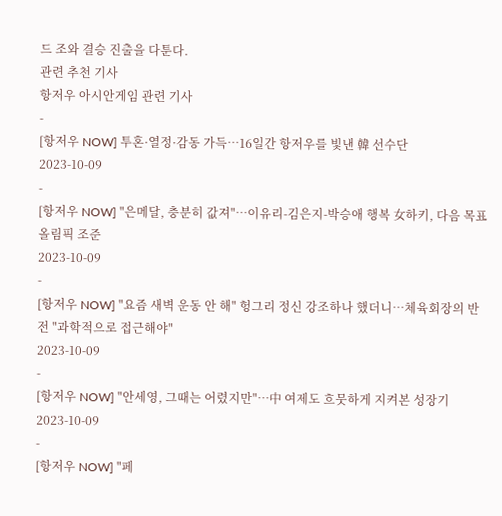드 조와 결승 진출을 다툰다.
관련 추천 기사
항저우 아시안게임 관련 기사
-
[항저우 NOW] 투혼·열정·감동 가득…16일간 항저우를 빛낸 韓 선수단
2023-10-09
-
[항저우 NOW] "은메달, 충분히 값져"…이유리-김은지-박승애 행복 女하키, 다음 목표 올림픽 조준
2023-10-09
-
[항저우 NOW] "요즘 새벽 운동 안 해" 헝그리 정신 강조하나 했더니…체육회장의 반전 "과학적으로 접근해야"
2023-10-09
-
[항저우 NOW] "안세영, 그때는 어렸지만"…中 여제도 흐뭇하게 지켜본 성장기
2023-10-09
-
[항저우 NOW] "페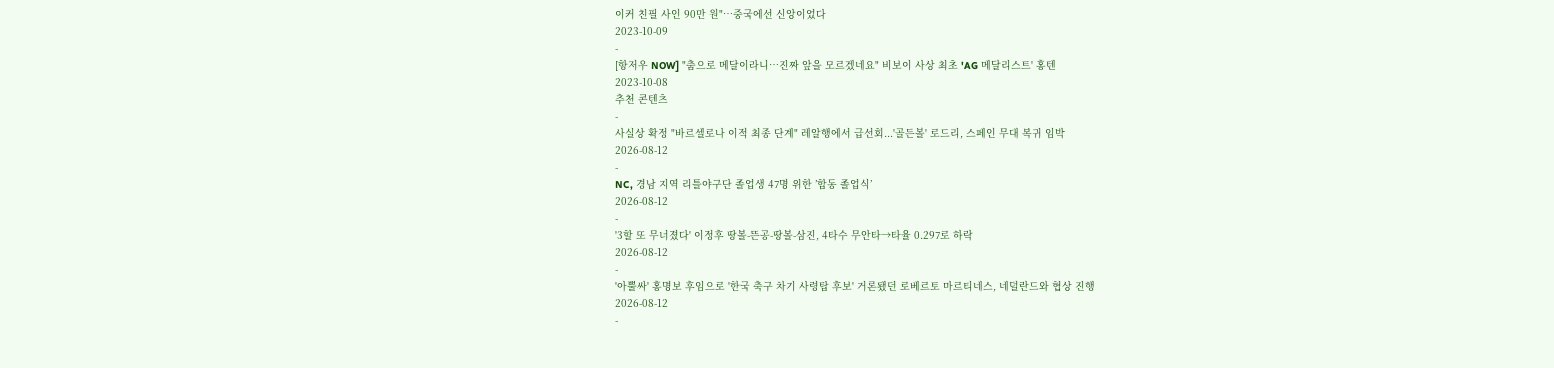이커 친필 사인 90만 원"…중국에선 신앙이었다
2023-10-09
-
[항저우 NOW] "춤으로 메달이라니…진짜 앞을 모르겠네요" 비보이 사상 최초 'AG 메달리스트' 홍텐
2023-10-08
추천 콘텐츠
-
사실상 확정 "바르셀로나 이적 최종 단계" 레알행에서 급선회...'골든볼' 로드리, 스페인 무대 복귀 임박
2026-08-12
-
NC, 경남 지역 리틀야구단 졸업생 47명 위한 ’합동 졸업식’
2026-08-12
-
'3할 또 무너졌다' 이정후 땅볼-뜬공-땅볼-삼진, 4타수 무안타→타율 0.297로 하락
2026-08-12
-
'아뿔싸' 홍명보 후임으로 '한국 축구 차기 사령탑 후보' 거론됐던 로베르토 마르티네스, 네덜란드와 협상 진행
2026-08-12
-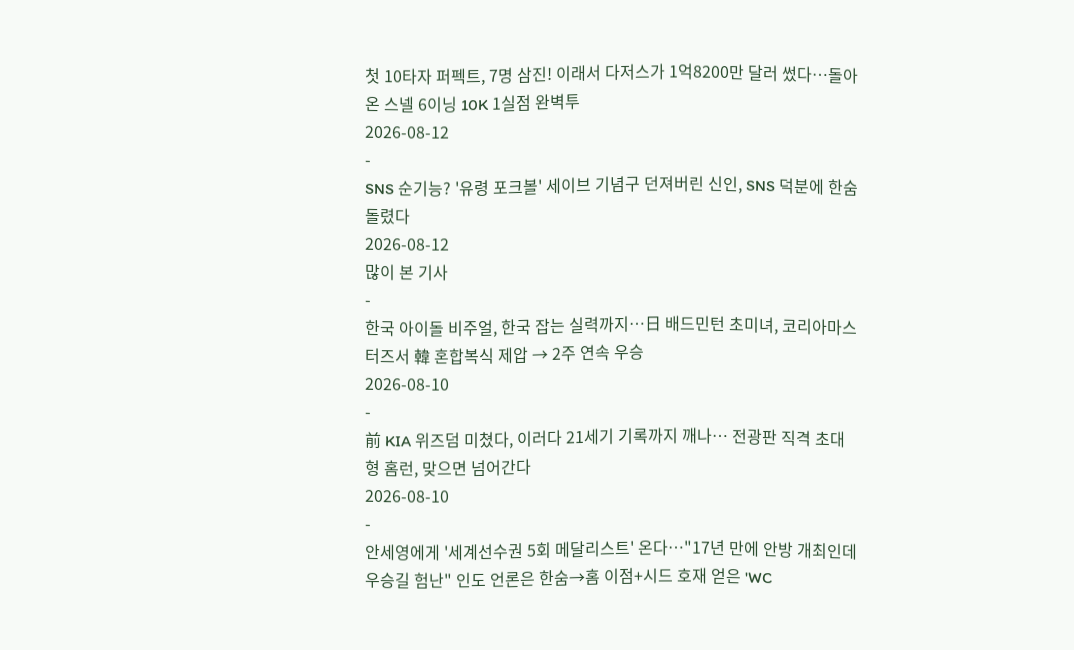첫 10타자 퍼펙트, 7명 삼진! 이래서 다저스가 1억8200만 달러 썼다…돌아온 스넬 6이닝 10K 1실점 완벽투
2026-08-12
-
SNS 순기능? '유령 포크볼' 세이브 기념구 던져버린 신인, SNS 덕분에 한숨 돌렸다
2026-08-12
많이 본 기사
-
한국 아이돌 비주얼, 한국 잡는 실력까지…日 배드민턴 초미녀, 코리아마스터즈서 韓 혼합복식 제압 → 2주 연속 우승
2026-08-10
-
前 KIA 위즈덤 미쳤다, 이러다 21세기 기록까지 깨나… 전광판 직격 초대형 홈런, 맞으면 넘어간다
2026-08-10
-
안세영에게 '세계선수권 5회 메달리스트' 온다…"17년 만에 안방 개최인데 우승길 험난" 인도 언론은 한숨→홈 이점+시드 호재 얻은 'WC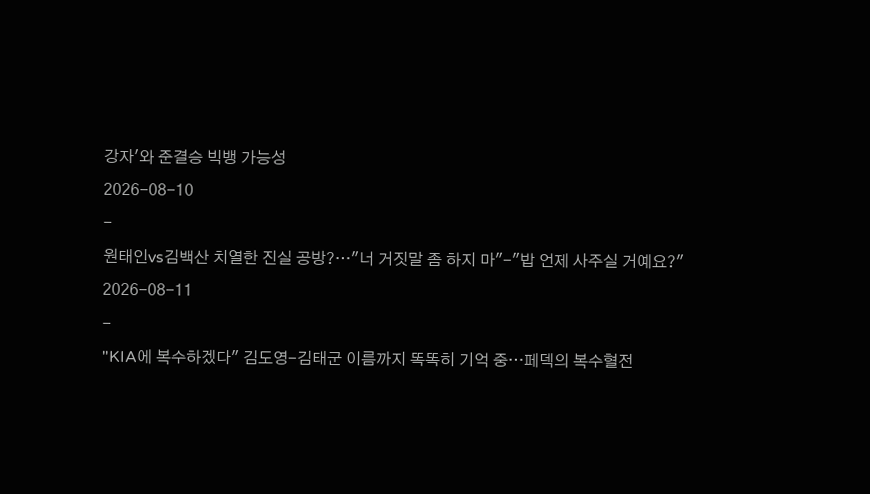강자'와 준결승 빅뱅 가능성
2026-08-10
-
원태인vs김백산 치열한 진실 공방?…"너 거짓말 좀 하지 마"-"밥 언제 사주실 거예요?"
2026-08-11
-
"KIA에 복수하겠다" 김도영-김태군 이름까지 똑똑히 기억 중…페덱의 복수혈전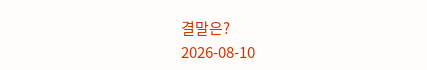결말은?
2026-08-10